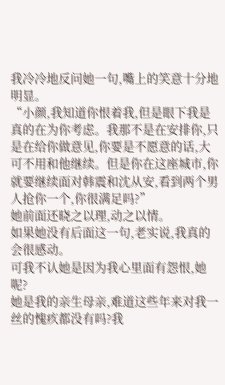我冷冷地反问她一句,嘴上的笑意十分地明显。
“小颜,我知道你恨着我,但是眼下我是真的在为你考虑。我那不是在安排你,只是在给你做意见,你要是不愿意的话,大可不用和他继续。但是你在这座城市,你就要继续面对韩震和沈从安,看到两个男人抢你一个,你很满足吗?”
她前面还晓之以理,动之以情。
如果她没有后面这一句,老实说,我真的会很感动。
可我不认她是因为我心里面有怨恨,她呢?
她是我的亲生母亲,难道这些年来对我一丝的愧疚都没有吗?我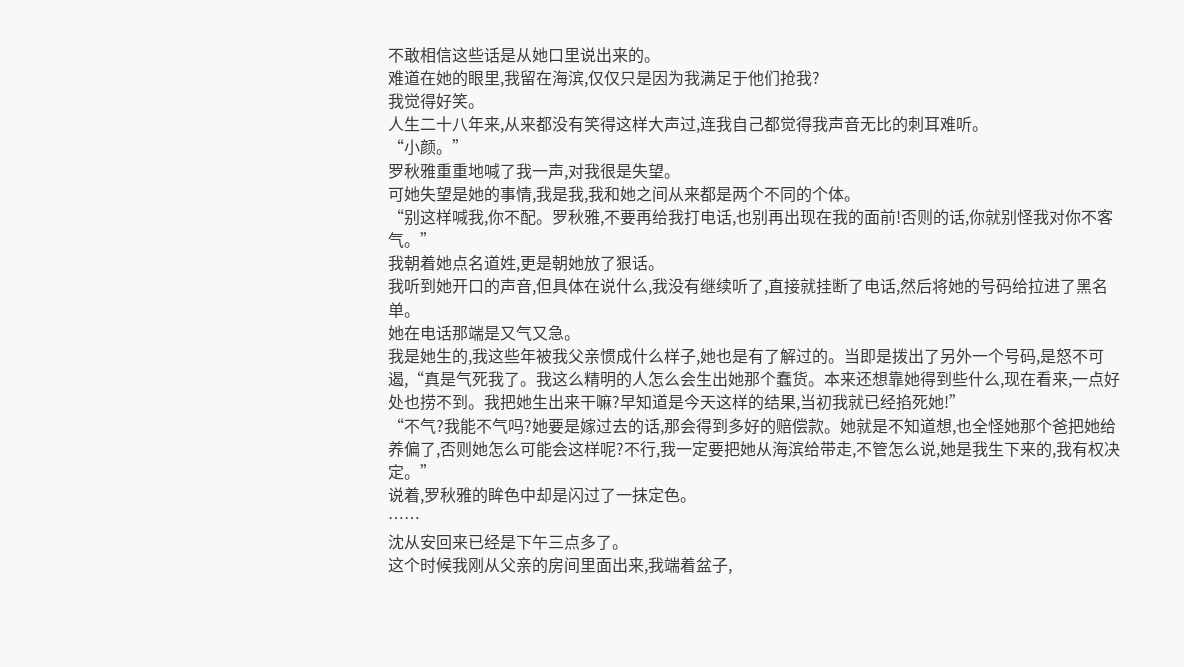不敢相信这些话是从她口里说出来的。
难道在她的眼里,我留在海滨,仅仅只是因为我满足于他们抢我?
我觉得好笑。
人生二十八年来,从来都没有笑得这样大声过,连我自己都觉得我声音无比的刺耳难听。
“小颜。”
罗秋雅重重地喊了我一声,对我很是失望。
可她失望是她的事情,我是我,我和她之间从来都是两个不同的个体。
“别这样喊我,你不配。罗秋雅,不要再给我打电话,也别再出现在我的面前!否则的话,你就别怪我对你不客气。”
我朝着她点名道姓,更是朝她放了狠话。
我听到她开口的声音,但具体在说什么,我没有继续听了,直接就挂断了电话,然后将她的号码给拉进了黑名单。
她在电话那端是又气又急。
我是她生的,我这些年被我父亲惯成什么样子,她也是有了解过的。当即是拨出了另外一个号码,是怒不可遏,“真是气死我了。我这么精明的人怎么会生出她那个蠢货。本来还想靠她得到些什么,现在看来,一点好处也捞不到。我把她生出来干嘛?早知道是今天这样的结果,当初我就已经掐死她!”
“不气?我能不气吗?她要是嫁过去的话,那会得到多好的赔偿款。她就是不知道想,也全怪她那个爸把她给养偏了,否则她怎么可能会这样呢?不行,我一定要把她从海滨给带走,不管怎么说,她是我生下来的,我有权决定。”
说着,罗秋雅的眸色中却是闪过了一抹定色。
……
沈从安回来已经是下午三点多了。
这个时候我刚从父亲的房间里面出来,我端着盆子,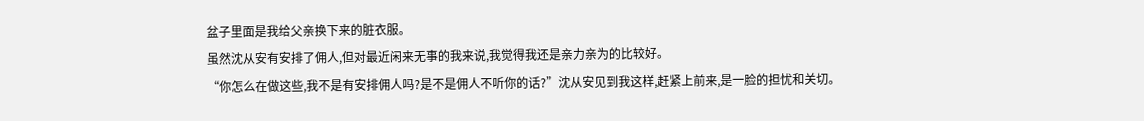盆子里面是我给父亲换下来的脏衣服。
虽然沈从安有安排了佣人,但对最近闲来无事的我来说,我觉得我还是亲力亲为的比较好。
“你怎么在做这些,我不是有安排佣人吗?是不是佣人不听你的话?”沈从安见到我这样,赶紧上前来,是一脸的担忧和关切。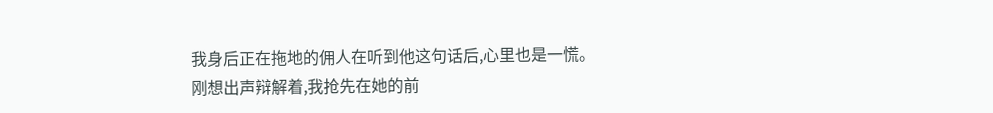我身后正在拖地的佣人在听到他这句话后,心里也是一慌。
刚想出声辩解着,我抢先在她的前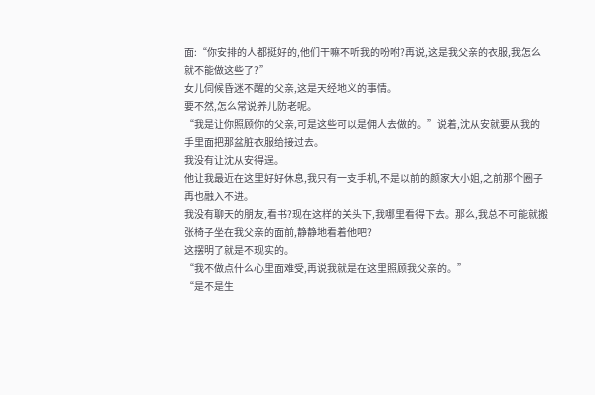面:“你安排的人都挺好的,他们干嘛不听我的吩咐?再说,这是我父亲的衣服,我怎么就不能做这些了?”
女儿伺候昏迷不醒的父亲,这是天经地义的事情。
要不然,怎么常说养儿防老呢。
“我是让你照顾你的父亲,可是这些可以是佣人去做的。”说着,沈从安就要从我的手里面把那盆脏衣服给接过去。
我没有让沈从安得逞。
他让我最近在这里好好休息,我只有一支手机,不是以前的颜家大小姐,之前那个圈子再也融入不进。
我没有聊天的朋友,看书?现在这样的关头下,我哪里看得下去。那么,我总不可能就搬张椅子坐在我父亲的面前,静静地看着他吧?
这摆明了就是不现实的。
“我不做点什么心里面难受,再说我就是在这里照顾我父亲的。”
“是不是生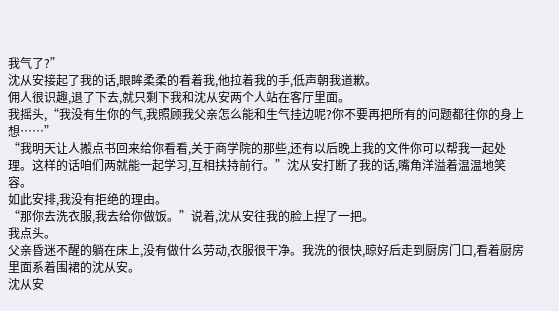我气了?”
沈从安接起了我的话,眼眸柔柔的看着我,他拉着我的手,低声朝我道歉。
佣人很识趣,退了下去,就只剩下我和沈从安两个人站在客厅里面。
我摇头,“我没有生你的气,我照顾我父亲怎么能和生气挂边呢?你不要再把所有的问题都往你的身上想……”
“我明天让人搬点书回来给你看看,关于商学院的那些,还有以后晚上我的文件你可以帮我一起处理。这样的话咱们两就能一起学习,互相扶持前行。”沈从安打断了我的话,嘴角洋溢着温温地笑容。
如此安排,我没有拒绝的理由。
“那你去洗衣服,我去给你做饭。”说着,沈从安往我的脸上捏了一把。
我点头。
父亲昏迷不醒的躺在床上,没有做什么劳动,衣服很干净。我洗的很快,晾好后走到厨房门口,看着厨房里面系着围裙的沈从安。
沈从安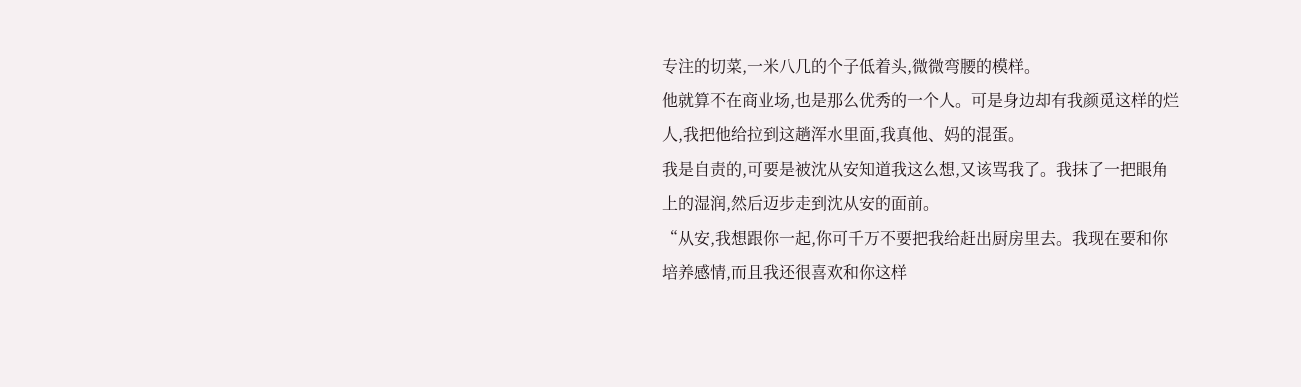专注的切菜,一米八几的个子低着头,微微弯腰的模样。
他就算不在商业场,也是那么优秀的一个人。可是身边却有我颜觅这样的烂人,我把他给拉到这趟浑水里面,我真他、妈的混蛋。
我是自责的,可要是被沈从安知道我这么想,又该骂我了。我抹了一把眼角上的湿润,然后迈步走到沈从安的面前。
“从安,我想跟你一起,你可千万不要把我给赶出厨房里去。我现在要和你培养感情,而且我还很喜欢和你这样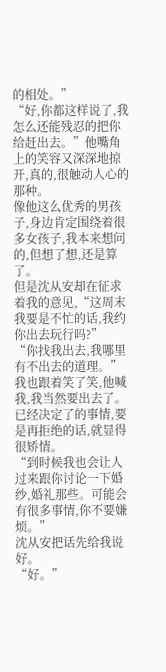的相处。”
“好,你都这样说了,我怎么还能残忍的把你给赶出去。”他嘴角上的笑容又深深地掠开,真的,很触动人心的那种。
像他这么优秀的男孩子,身边肯定围绕着很多女孩子,我本来想问的,但想了想,还是算了。
但是沈从安却在征求着我的意见,“这周末我要是不忙的话,我约你出去玩行吗?”
“你找我出去,我哪里有不出去的道理。”
我也跟着笑了笑,他喊我,我当然要出去了。已经决定了的事情,要是再拒绝的话,就显得很矫情。
“到时候我也会让人过来跟你讨论一下婚纱,婚礼那些。可能会有很多事情,你不要嫌烦。”
沈从安把话先给我说好。
“好。”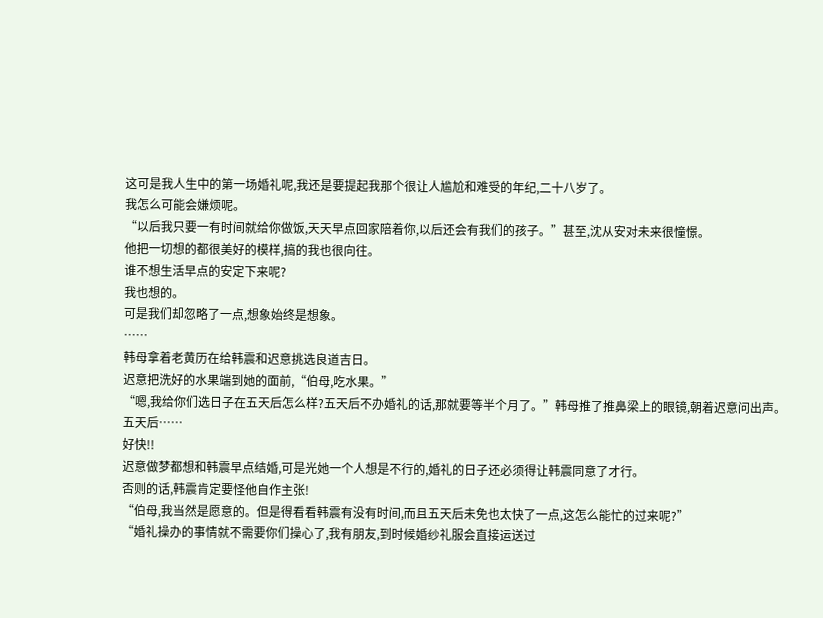这可是我人生中的第一场婚礼呢,我还是要提起我那个很让人尴尬和难受的年纪,二十八岁了。
我怎么可能会嫌烦呢。
“以后我只要一有时间就给你做饭,天天早点回家陪着你,以后还会有我们的孩子。”甚至,沈从安对未来很憧憬。
他把一切想的都很美好的模样,搞的我也很向往。
谁不想生活早点的安定下来呢?
我也想的。
可是我们却忽略了一点,想象始终是想象。
……
韩母拿着老黄历在给韩震和迟意挑选良道吉日。
迟意把洗好的水果端到她的面前,“伯母,吃水果。”
“嗯,我给你们选日子在五天后怎么样?五天后不办婚礼的话,那就要等半个月了。”韩母推了推鼻梁上的眼镜,朝着迟意问出声。
五天后……
好快!!
迟意做梦都想和韩震早点结婚,可是光她一个人想是不行的,婚礼的日子还必须得让韩震同意了才行。
否则的话,韩震肯定要怪他自作主张!
“伯母,我当然是愿意的。但是得看看韩震有没有时间,而且五天后未免也太快了一点,这怎么能忙的过来呢?”
“婚礼操办的事情就不需要你们操心了,我有朋友,到时候婚纱礼服会直接运送过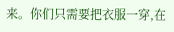来。你们只需要把衣服一穿,在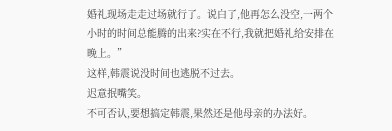婚礼现场走走过场就行了。说白了,他再怎么没空,一两个小时的时间总能腾的出来?实在不行,我就把婚礼给安排在晚上。”
这样,韩震说没时间也逃脱不过去。
迟意抿嘴笑。
不可否认,要想搞定韩震,果然还是他母亲的办法好。